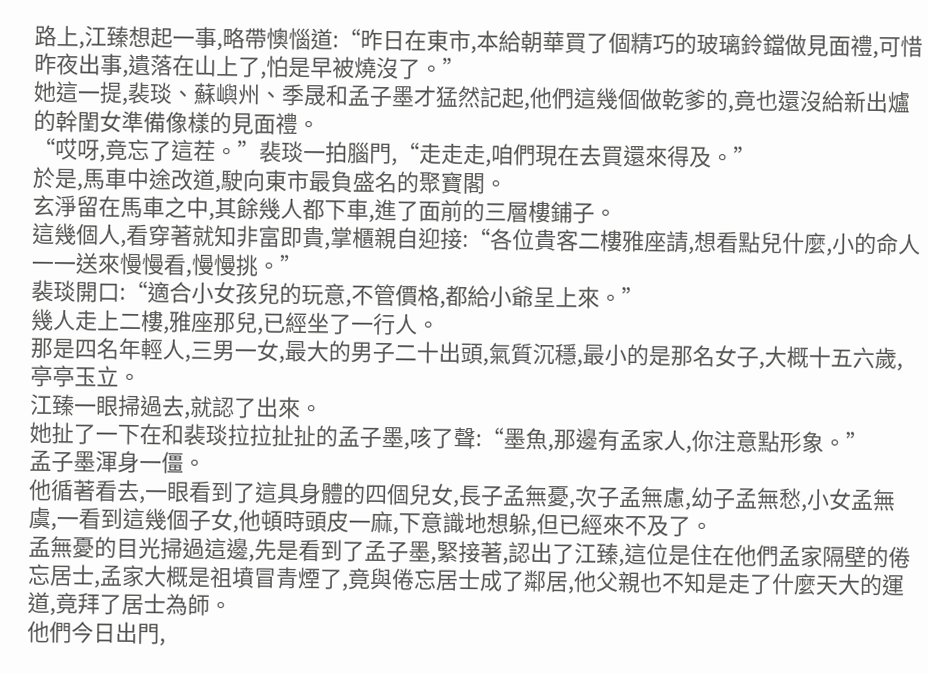路上,江臻想起一事,略帶懊惱道:“昨日在東市,本給朝華買了個精巧的玻璃鈴鐺做見面禮,可惜昨夜出事,遺落在山上了,怕是早被燒沒了。”
她這一提,裴琰、蘇嶼州、季晟和孟子墨才猛然記起,他們這幾個做乾爹的,竟也還沒給新出爐的幹閨女準備像樣的見面禮。
“哎呀,竟忘了這茬。”裴琰一拍腦門,“走走走,咱們現在去買還來得及。”
於是,馬車中途改道,駛向東市最負盛名的聚寶閣。
玄淨留在馬車之中,其餘幾人都下車,進了面前的三層樓鋪子。
這幾個人,看穿著就知非富即貴,掌櫃親自迎接:“各位貴客二樓雅座請,想看點兒什麼,小的命人一一送來慢慢看,慢慢挑。”
裴琰開口:“適合小女孩兒的玩意,不管價格,都給小爺呈上來。”
幾人走上二樓,雅座那兒,已經坐了一行人。
那是四名年輕人,三男一女,最大的男子二十出頭,氣質沉穩,最小的是那名女子,大概十五六歲,亭亭玉立。
江臻一眼掃過去,就認了出來。
她扯了一下在和裴琰拉拉扯扯的孟子墨,咳了聲:“墨魚,那邊有孟家人,你注意點形象。”
孟子墨渾身一僵。
他循著看去,一眼看到了這具身體的四個兒女,長子孟無憂,次子孟無慮,幼子孟無愁,小女孟無虞,一看到這幾個子女,他頓時頭皮一麻,下意識地想躲,但已經來不及了。
孟無憂的目光掃過這邊,先是看到了孟子墨,緊接著,認出了江臻,這位是住在他們孟家隔壁的倦忘居士,孟家大概是祖墳冒青煙了,竟與倦忘居士成了鄰居,他父親也不知是走了什麼天大的運道,竟拜了居士為師。
他們今日出門,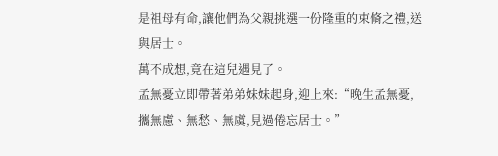是祖母有命,讓他們為父親挑選一份隆重的束脩之禮,送與居士。
萬不成想,竟在這兒遇見了。
孟無憂立即帶著弟弟妹妹起身,迎上來:“晚生孟無憂,攜無慮、無愁、無虞,見過倦忘居士。”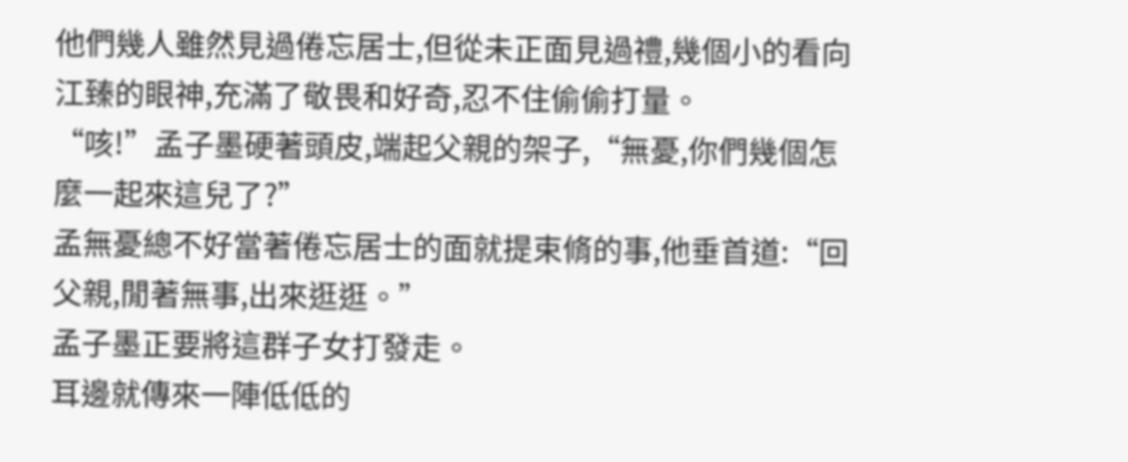他們幾人雖然見過倦忘居士,但從未正面見過禮,幾個小的看向江臻的眼神,充滿了敬畏和好奇,忍不住偷偷打量。
“咳!”孟子墨硬著頭皮,端起父親的架子,“無憂,你們幾個怎麼一起來這兒了?”
孟無憂總不好當著倦忘居士的面就提束脩的事,他垂首道:“回父親,閒著無事,出來逛逛。”
孟子墨正要將這群子女打發走。
耳邊就傳來一陣低低的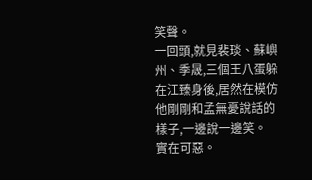笑聲。
一回頭,就見裴琰、蘇嶼州、季晟,三個王八蛋躲在江臻身後,居然在模仿他剛剛和孟無憂說話的樣子,一邊說一邊笑。
實在可惡。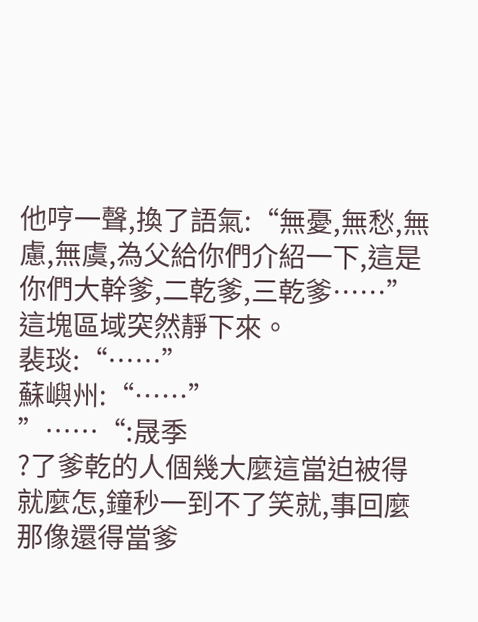他哼一聲,換了語氣:“無憂,無愁,無慮,無虞,為父給你們介紹一下,這是你們大幹爹,二乾爹,三乾爹……”
這塊區域突然靜下來。
裴琰:“……”
蘇嶼州:“……”
”……“:晟季
?了爹乾的人個幾大麼這當迫被得就麼怎,鐘秒一到不了笑就,事回麼那像還得當爹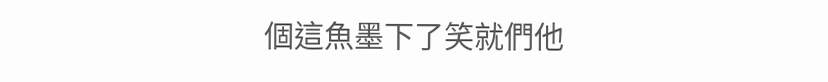個這魚墨下了笑就們他